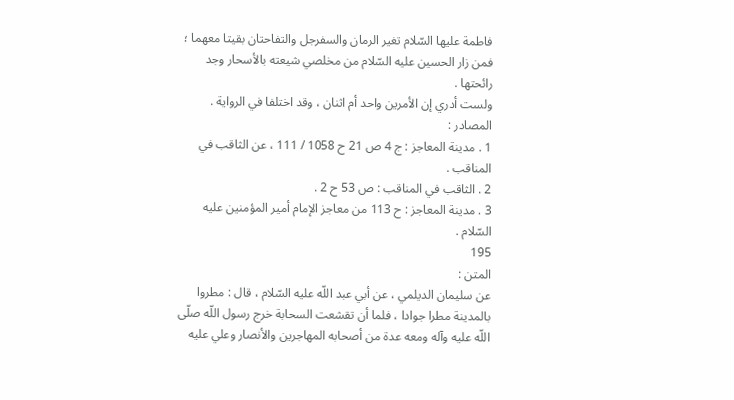فاطمة عليها السّلام تغير الرمان والسفرجل والتفاحتان بقيتا معهما ؛ فمن زار الحسين عليه السّلام من مخلصي شيعته بالأسحار وجد رائحتها .
ولست أدري إن الأمرين واحد أم اثنان ، وقد اختلفا في الرواية .
المصادر :
1 . مدينة المعاجز : ج 4 ص 21 ح 1058 / 111 ، عن الثاقب في المناقب .
2 . الثاقب في المناقب : ص 53 ح 2 .
3 . مدينة المعاجز : ح 113 من معاجز الإمام أمير المؤمنين عليه السّلام .
195
المتن :
عن سليمان الديلمي ، عن أبي عبد اللّه عليه السّلام ، قال : مطروا بالمدينة مطرا جوادا ، فلما أن تقشعت السحابة خرج رسول اللّه صلّى اللّه عليه وآله ومعه عدة من أصحابه المهاجرين والأنصار وعلي عليه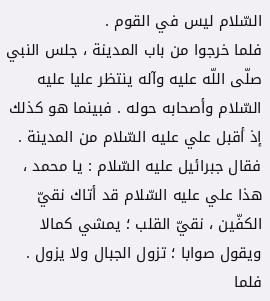السّلام ليس في القوم .
فلما خرجوا من باب المدينة ، جلس النبي صلّى اللّه عليه وآله ينتظر عليا عليه السّلام وأصحابه حوله . فبينما هو كذلك إذ أقبل علي عليه السّلام من المدينة . فقال جبرائيل عليه السّلام : يا محمد ، هذا علي عليه السّلام قد أتاك نقيّ الكفّين ، نقيّ القلب ؛ يمشي كمالا ويقول صوابا ؛ تزول الجبال ولا يزول .
فلما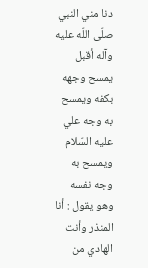دنا مني النبي صلّى اللّه عليه وآله أقبل يمسح وجهه بكفه ويمسح به وجه علي عليه السّلام ويمسح به وجه نفسه وهو يقول : أنا المنذر وأنت الهادي من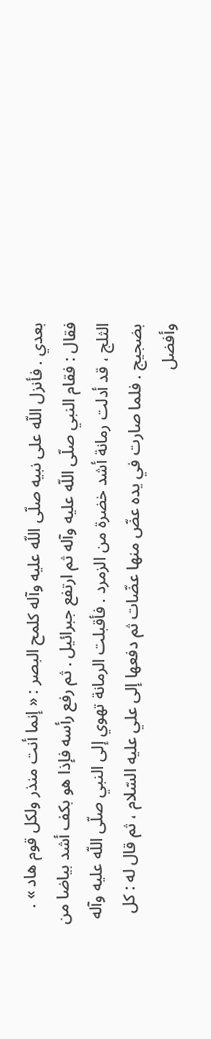بعدي . فأنزل اللّه على نبيه صلّى اللّه عليه وآله كلمح البصر : « إنما أنت منذر ولكل قوم هاد » .
فقال : فقام النبي صلّى اللّه عليه وآله ثم ارتفع جبرائيل . ثم رفع رأسه فإذا هو بكف أشد بياضا من الثلج ، قد أدلت رمانة أشد خضرة من الزمرد . فأقبلت الرمانة تهوي إلى النبي صلّى اللّه عليه وآله بضجيج . فلما صارت في يده عضّ منها عضّات ثم دفعها إلى علي عليه السّلام ، ثم قال له : كل وأفضل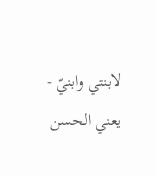لابنتي وابنيّ - يعني الحسن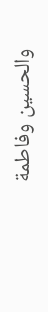والحسين وفاطمة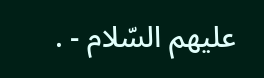عليهم السّلام - .